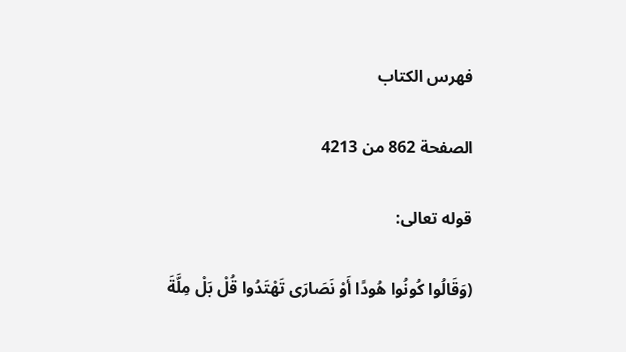فهرس الكتاب

الصفحة 862 من 4213

قوله تعالى:

(وَقَالُوا كُونُوا هُودًا أَوْ نَصَارَى تَهْتَدُوا قُلْ بَلْ مِلَّةَ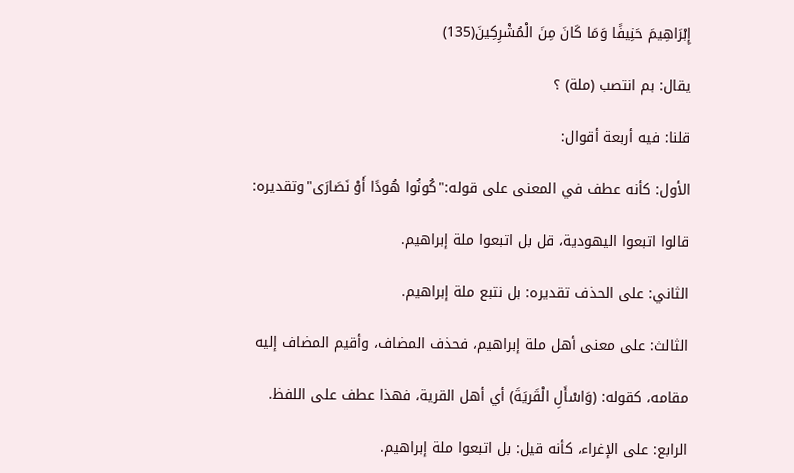إِبْرَاهِيمَ حَنِيفًا وَمَا كَانَ مِنَ الْمُشْرِكِينَ(135)

يقال: بم انتصب (ملة) ؟

قلنا: فيه أربعة أقوال:

الأول: كأنه عطف في المعنى على قوله:"كُونُوا هُودًا أَوْ نَصَارَى"وتقديره:

قالوا اتبعوا اليهودية، قل بل اتبعوا ملة إبراهيم.

الثاني: على الحذف تقديره: بل نتبع ملة إبراهيم.

الثالث: على معنى أهل ملة إبراهيم، فحذف المضاف، وأقيم المضاف إليه

مقامه، كقوله: (وَاسْأَلِ الْقَريَةَ) أي أهل القرية، فهذا عطف على اللفظ.

الرابع: على الإغراء، كأنه قيل: بل اتبعوا ملة إبراهيم.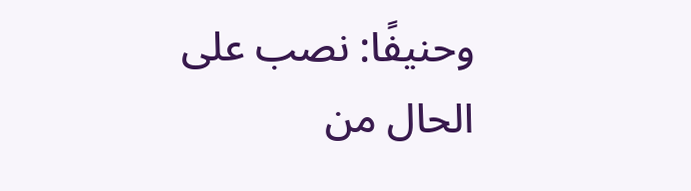وحنيفًا: نصب على الحال من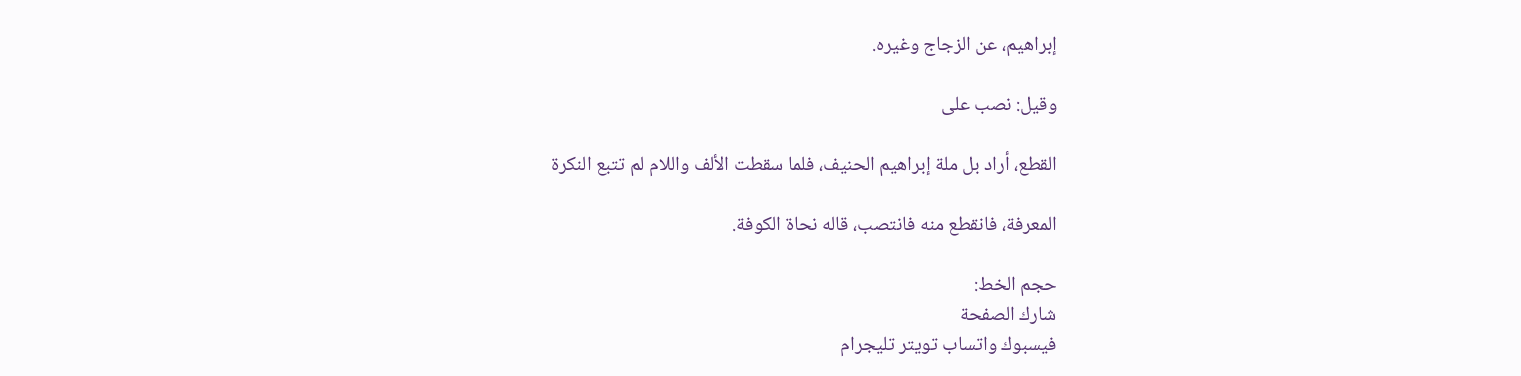إبراهيم، عن الزجاج وغيره.

وقيل: نصب على

القطع، أراد بل ملة إبراهيم الحنيف، فلما سقطت الألف واللام لم تتبع النكرة

المعرفة، فانقطع منه فانتصب، قاله نحاة الكوفة.

حجم الخط:
شارك الصفحة
فيسبوك واتساب تويتر تليجرام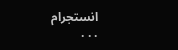انستجرام
. . .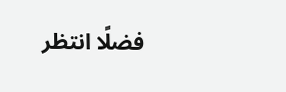فضلًا انتظر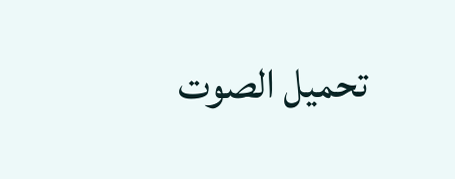تحميل الصوت